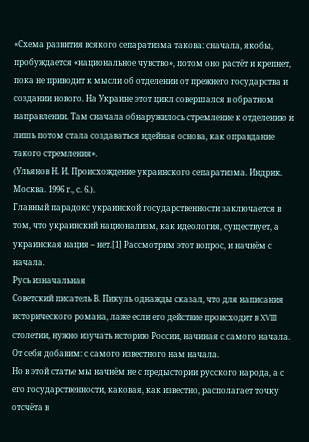«Схема развития всякого сепаратизма такова: сначала, якобы, пробуждается «национальное чувство», потом оно растёт и крепнет, пока не приводит к мысли об отделении от прежнего государства и создании нового. На Украине этот цикл совершался в обратном направлении. Там сначала обнаружилось стремление к отделению и лишь потом стала создаваться идейная основа, как оправдание такого стремления».
(Ульянов Н. И. Происхождение украинского сепаратизма. Индрик. Москва. 1996 г., с. 6.).
Главный парадокс украинской государственности заключается в том, что украинский национализм, как идеология, существует, а украинская нация – нет.[1] Рассмотрим этот вопрос, и начнём с начала.
Русь изначальная
Советский писатель В. Пикуль однажды сказал, что для написания исторического романа, лаже если его действие происходит в XVIII столетии, нужно изучать историю России, начиная с самого начала. От себя добавим: с самого известного нам начала.
Но в этой статье мы начнём не с предыстории русского народа, а с его государственности, каковая, как известно, располагает точку отсчёта в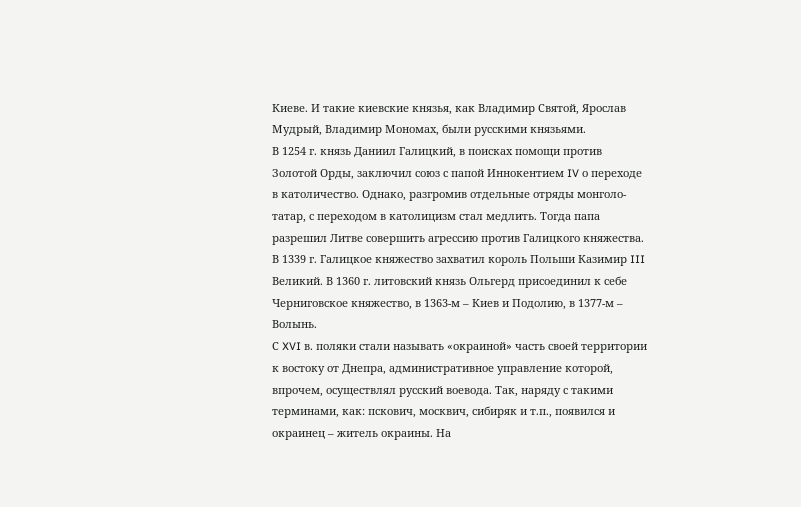Киеве. И такие киевские князья, как Владимир Святой, Ярослав Мудрый, Владимир Мономах, были русскими князьями.
В 1254 г. князь Даниил Галицкий, в поисках помощи против Золотой Орды, заключил союз с папой Иннокентием IV о переходе в католичество. Однако, разгромив отдельные отряды монголо-татар, с переходом в католицизм стал медлить. Тогда папа разрешил Литве совершить агрессию против Галицкого княжества.
В 1339 г. Галицкое княжество захватил король Польши Казимир III Великий. В 1360 г. литовский князь Ольгерд присоединил к себе Черниговское княжество, в 1363-м – Киев и Подолию, в 1377-м – Волынь.
С XVI в. поляки стали называть «окраиной» часть своей территории к востоку от Днепра, административное управление которой, впрочем, осуществлял русский воевода. Так, наряду с такими терминами, как: пскович, москвич, сибиряк и т.п., появился и окраинец – житель окраины. На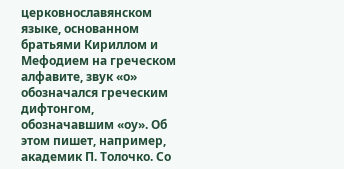церковнославянском языке, основанном братьями Кириллом и Мефодием на греческом алфавите, звук «о» обозначался греческим дифтонгом, обозначавшим «оу». Об этом пишет, например, академик П. Толочко. Со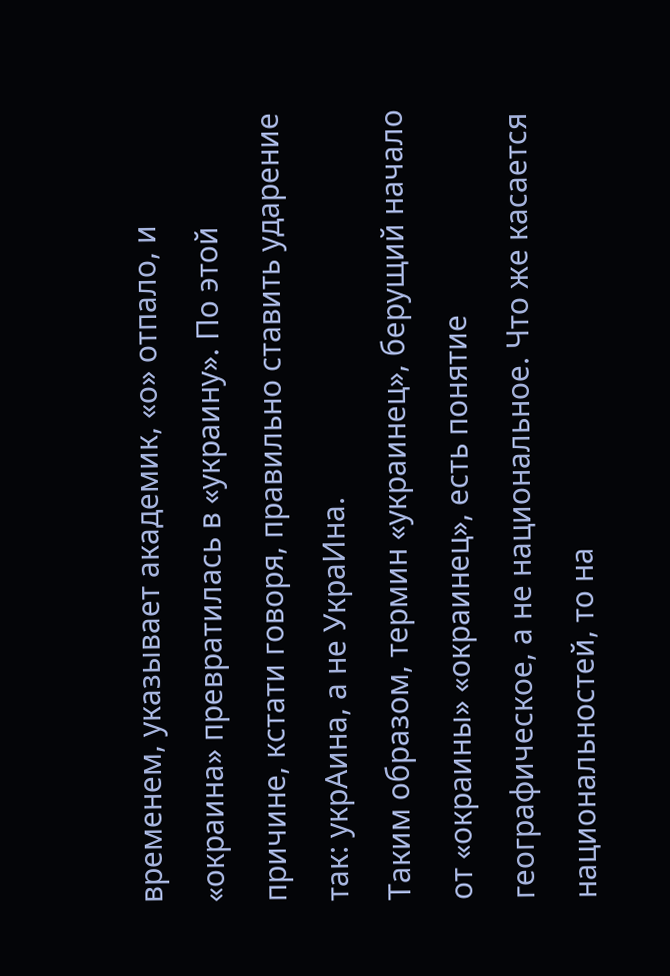временем, указывает академик, «о» отпало, и «окраина» превратилась в «украину». По этой причине, кстати говоря, правильно ставить ударение так: укрАина, а не УкраИна.
Таким образом, термин «украинец», берущий начало от «окраины» «окраинец», есть понятие географическое, а не национальное. Что же касается национальностей, то на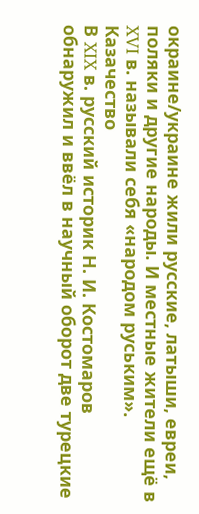окраине/украине жили русские, латыши, евреи, поляки и другие народы. И местные жители ещё в XVI в. называли себя «народом руським».
Казачество
В XIX в. русский историк Н. И. Костомаров обнаружил и ввёл в научный оборот две турецкие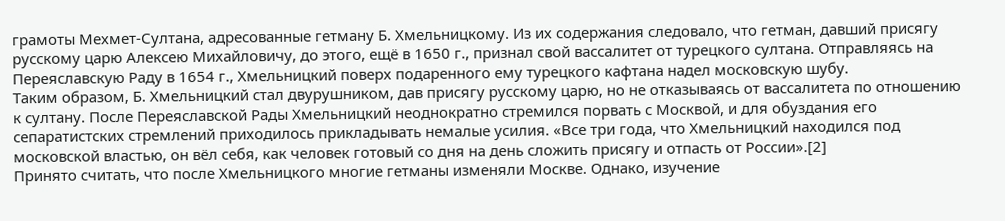грамоты Мехмет-Султана, адресованные гетману Б. Хмельницкому. Из их содержания следовало, что гетман, давший присягу русскому царю Алексею Михайловичу, до этого, ещё в 1650 г., признал свой вассалитет от турецкого султана. Отправляясь на Переяславскую Раду в 1654 г., Хмельницкий поверх подаренного ему турецкого кафтана надел московскую шубу.
Таким образом, Б. Хмельницкий стал двурушником, дав присягу русскому царю, но не отказываясь от вассалитета по отношению к султану. После Переяславской Рады Хмельницкий неоднократно стремился порвать с Москвой, и для обуздания его сепаратистских стремлений приходилось прикладывать немалые усилия. «Все три года, что Хмельницкий находился под московской властью, он вёл себя, как человек готовый со дня на день сложить присягу и отпасть от России».[2]
Принято считать, что после Хмельницкого многие гетманы изменяли Москве. Однако, изучение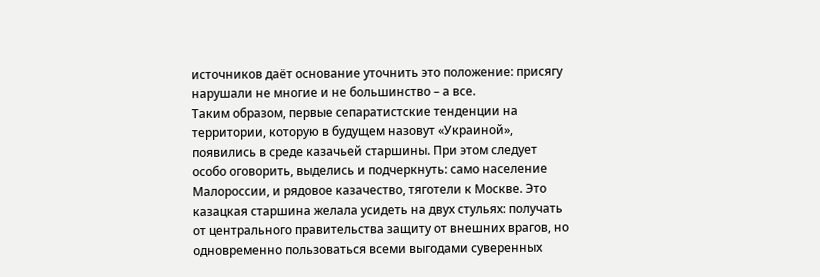источников даёт основание уточнить это положение: присягу нарушали не многие и не большинство – а все.
Таким образом, первые сепаратистские тенденции на территории, которую в будущем назовут «Украиной», появились в среде казачьей старшины. При этом следует особо оговорить, выделись и подчеркнуть: само население Малороссии, и рядовое казачество, тяготели к Москве. Это казацкая старшина желала усидеть на двух стульях: получать от центрального правительства защиту от внешних врагов, но одновременно пользоваться всеми выгодами суверенных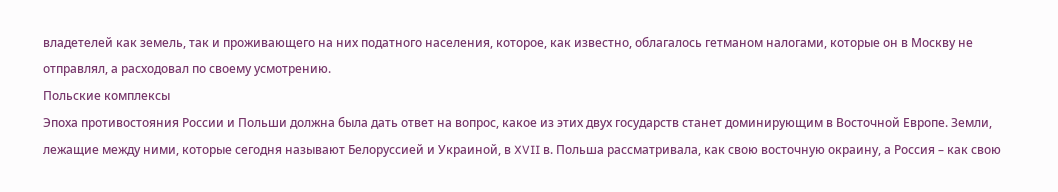владетелей как земель, так и проживающего на них податного населения, которое, как известно, облагалось гетманом налогами, которые он в Москву не отправлял, а расходовал по своему усмотрению.
Польские комплексы
Эпоха противостояния России и Польши должна была дать ответ на вопрос, какое из этих двух государств станет доминирующим в Восточной Европе. Земли, лежащие между ними, которые сегодня называют Белоруссией и Украиной, в XVII в. Польша рассматривала, как свою восточную окраину, а Россия – как свою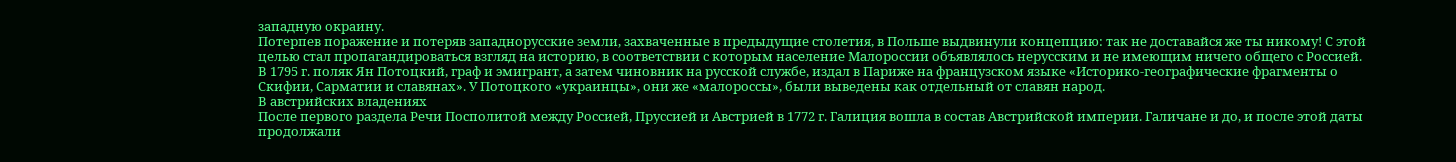западную окраину.
Потерпев поражение и потеряв западнорусские земли, захваченные в предыдущие столетия, в Польше выдвинули концепцию: так не доставайся же ты никому! С этой целью стал пропагандироваться взгляд на историю, в соответствии с которым население Малороссии объявлялось нерусским и не имеющим ничего общего с Россией.
В 1795 г. поляк Ян Потоцкий, граф и эмигрант, а затем чиновник на русской службе, издал в Париже на французском языке «Историко-географические фрагменты о Скифии, Сарматии и славянах». У Потоцкого «украинцы», они же «малороссы», были выведены как отдельный от славян народ.
В австрийских владениях
После первого раздела Речи Посполитой между Россией, Пруссией и Австрией в 1772 г. Галиция вошла в состав Австрийской империи. Галичане и до, и после этой даты продолжали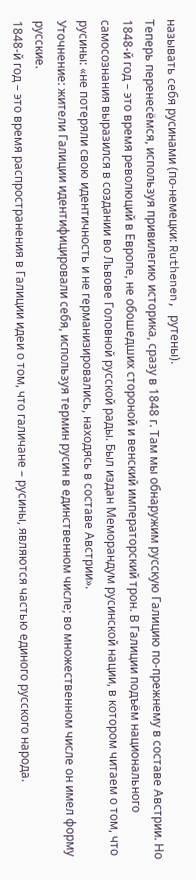называть себя русинами (по-немецки: Ruthenen, рутены).
Теперь перенесёмся, используя привилегию историка, сразу в 1848 г. Там мы обнаружим русскую Галицию по-прежнему в составе Австрии. Но 1848-й год – это время революций в Европе, не обошедших стороной и венский императорский трон. В Галиции подъём национального самосознания выразился в создании во Львове Головной русской рады. Был издан Меморандум русинской нации, в котором читаем о том, что русины: «не потеряли свою идентичность и не германизировались, находясь в составе Австрии».
Уточнение: жители Галиции идентифицировали себя, используя термин русин в единственном числе; во множественном числе он имел форму русские.
1848-й год – это время распространения в Галиции идеи о том, что галичане – русины, являются частью единого русского народа.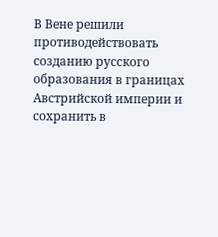В Вене решили противодействовать созданию русского образования в границах Австрийской империи и сохранить в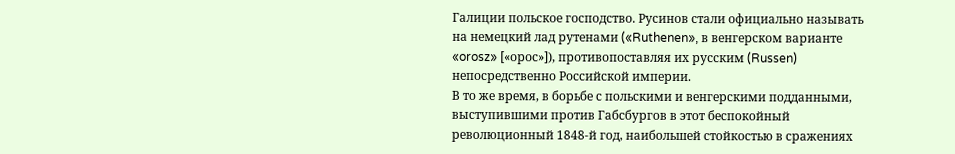Галиции польское господство. Русинов стали официально называть на немецкий лад рутенами («Ruthenen», в венгерском варианте «orosz» [«орос»]), противопоставляя их русским (Russen) непосредственно Российской империи.
В то же время, в борьбе с польскими и венгерскими подданными, выступившими против Габсбургов в этот беспокойный революционный 1848-й год, наибольшей стойкостью в сражениях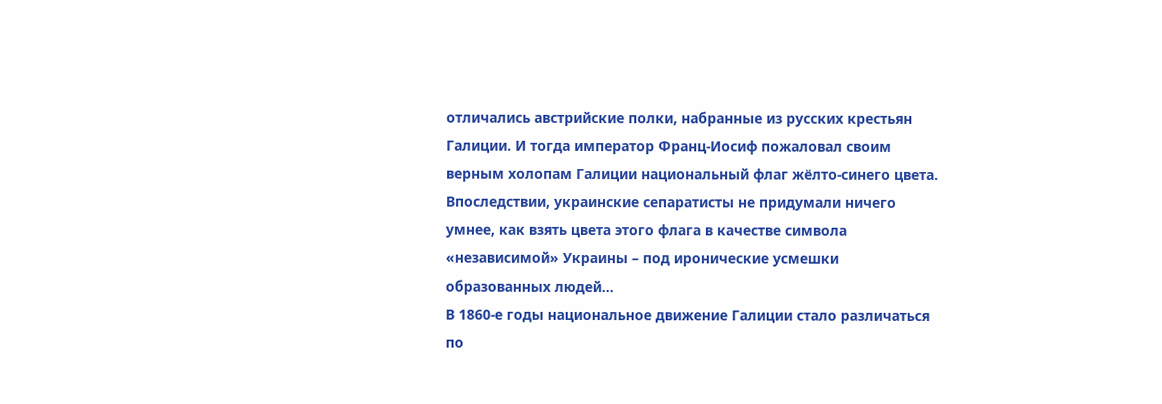отличались австрийские полки, набранные из русских крестьян Галиции. И тогда император Франц-Иосиф пожаловал своим верным холопам Галиции национальный флаг жёлто-синего цвета. Впоследствии, украинские сепаратисты не придумали ничего умнее, как взять цвета этого флага в качестве символа «независимой» Украины – под иронические усмешки образованных людей…
В 1860-е годы национальное движение Галиции стало различаться по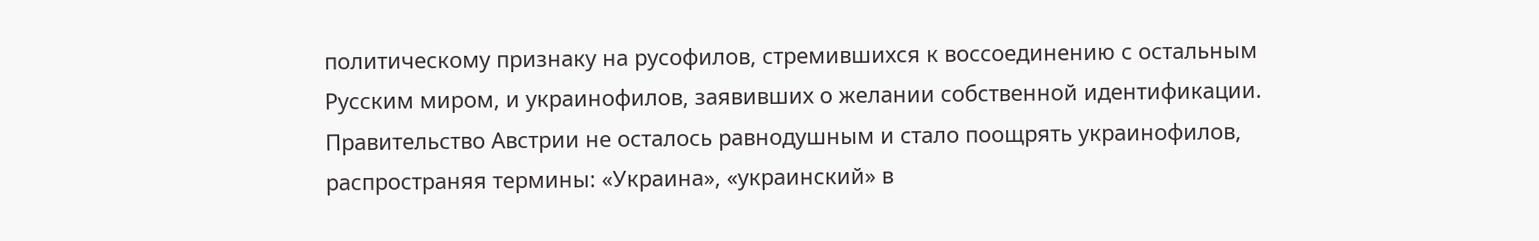политическому признаку на русофилов, стремившихся к воссоединению с остальным Русским миром, и украинофилов, заявивших о желании собственной идентификации.
Правительство Австрии не осталось равнодушным и стало поощрять украинофилов, распространяя термины: «Украина», «украинский» в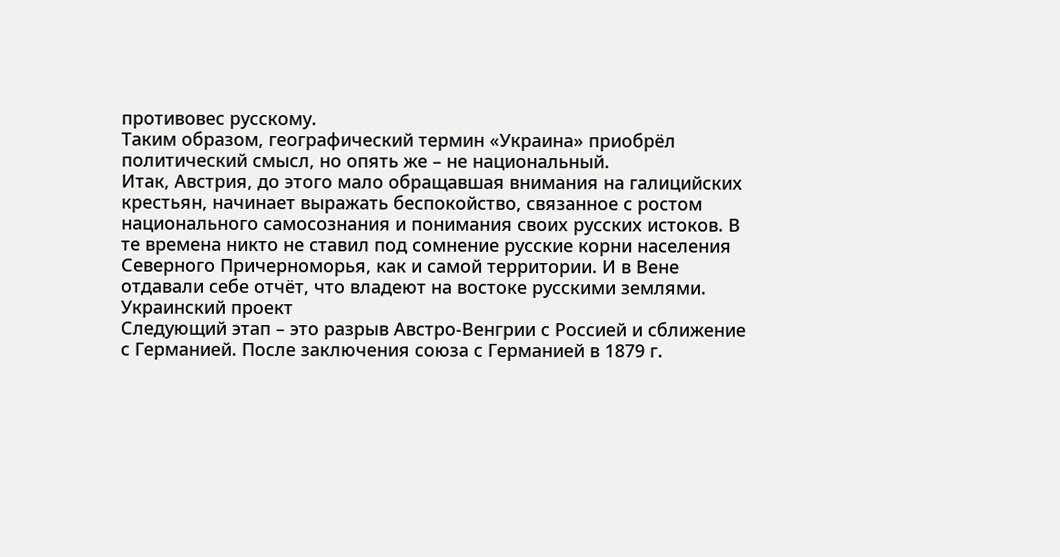противовес русскому.
Таким образом, географический термин «Украина» приобрёл политический смысл, но опять же – не национальный.
Итак, Австрия, до этого мало обращавшая внимания на галицийских крестьян, начинает выражать беспокойство, связанное с ростом национального самосознания и понимания своих русских истоков. В те времена никто не ставил под сомнение русские корни населения Северного Причерноморья, как и самой территории. И в Вене отдавали себе отчёт, что владеют на востоке русскими землями.
Украинский проект
Следующий этап – это разрыв Австро-Венгрии с Россией и сближение с Германией. После заключения союза с Германией в 1879 г.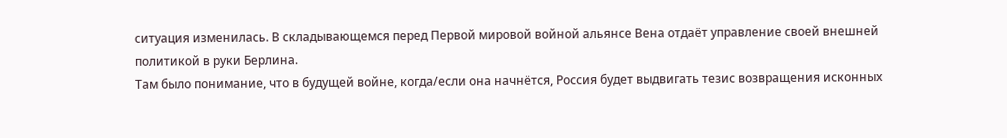ситуация изменилась. В складывающемся перед Первой мировой войной альянсе Вена отдаёт управление своей внешней политикой в руки Берлина.
Там было понимание, что в будущей войне, когда/если она начнётся, Россия будет выдвигать тезис возвращения исконных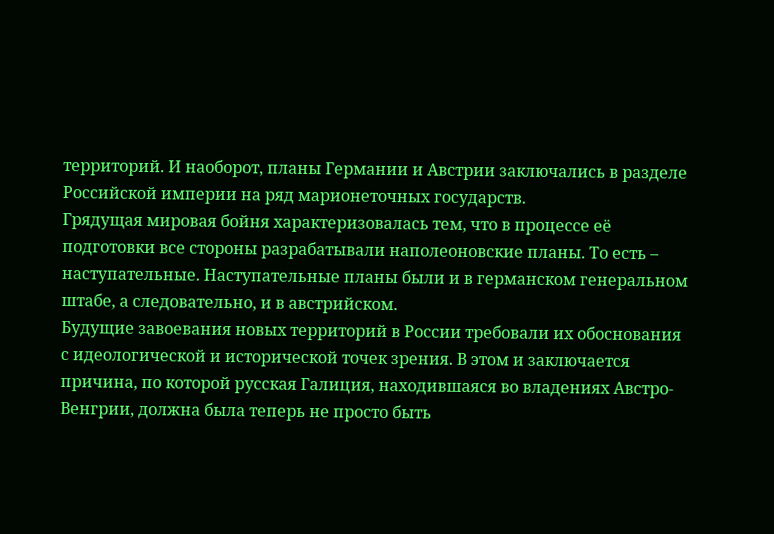территорий. И наоборот, планы Германии и Австрии заключались в разделе Российской империи на ряд марионеточных государств.
Грядущая мировая бойня характеризовалась тем, что в процессе её подготовки все стороны разрабатывали наполеоновские планы. То есть – наступательные. Наступательные планы были и в германском генеральном штабе, а следовательно, и в австрийском.
Будущие завоевания новых территорий в России требовали их обоснования с идеологической и исторической точек зрения. В этом и заключается причина, по которой русская Галиция, находившаяся во владениях Австро-Венгрии, должна была теперь не просто быть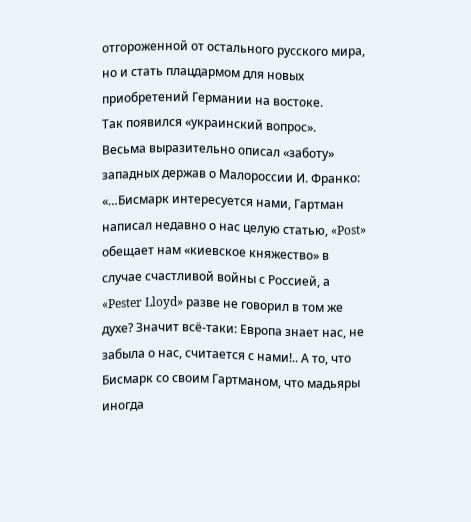отгороженной от остального русского мира, но и стать плацдармом для новых приобретений Германии на востоке.
Так появился «украинский вопрос».
Весьма выразительно описал «заботу» западных держав о Малороссии И. Франко:
«…Бисмарк интересуется нами, Гартман написал недавно о нас целую статью, «Post» обещает нам «киевское княжество» в случае счастливой войны с Россией, а «Pester Lloyd» разве не говорил в том же духе? Значит всё-таки: Европа знает нас, не забыла о нас, считается с нами!.. А то, что Бисмарк со своим Гартманом, что мадьяры иногда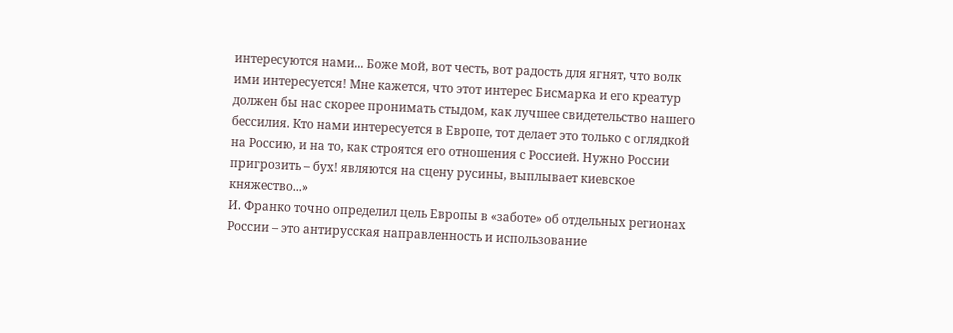интересуются нами... Боже мой, вот честь, вот радость для ягнят, что волк ими интересуется! Мне кажется, что этот интерес Бисмарка и его креатур должен бы нас скорее пронимать стыдом, как лучшее свидетельство нашего бессилия. Кто нами интересуется в Европе, тот делает это только с оглядкой на Россию, и на то, как строятся его отношения с Россией. Нужно России пригрозить – бух! являются на сцену русины, выплывает киевское княжество...»
И. Франко точно определил цель Европы в «заботе» об отдельных регионах России – это антирусская направленность и использование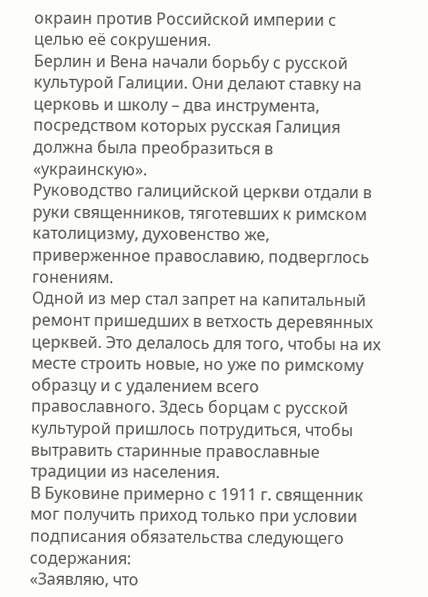окраин против Российской империи с целью её сокрушения.
Берлин и Вена начали борьбу с русской культурой Галиции. Они делают ставку на церковь и школу – два инструмента, посредством которых русская Галиция должна была преобразиться в «украинскую».
Руководство галицийской церкви отдали в руки священников, тяготевших к римском католицизму, духовенство же, приверженное православию, подверглось гонениям.
Одной из мер стал запрет на капитальный ремонт пришедших в ветхость деревянных церквей. Это делалось для того, чтобы на их месте строить новые, но уже по римскому образцу и с удалением всего православного. Здесь борцам с русской культурой пришлось потрудиться, чтобы вытравить старинные православные традиции из населения.
В Буковине примерно с 1911 г. священник мог получить приход только при условии подписания обязательства следующего содержания:
«Заявляю, что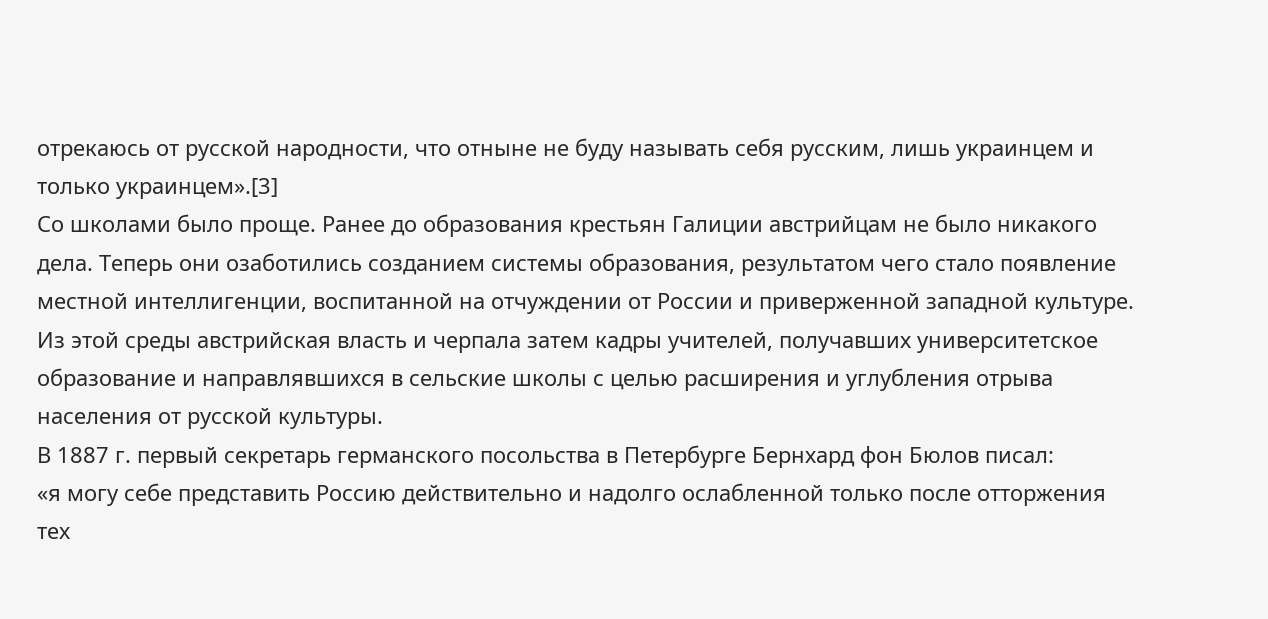отрекаюсь от русской народности, что отныне не буду называть себя русским, лишь украинцем и только украинцем».[3]
Со школами было проще. Ранее до образования крестьян Галиции австрийцам не было никакого дела. Теперь они озаботились созданием системы образования, результатом чего стало появление местной интеллигенции, воспитанной на отчуждении от России и приверженной западной культуре. Из этой среды австрийская власть и черпала затем кадры учителей, получавших университетское образование и направлявшихся в сельские школы с целью расширения и углубления отрыва населения от русской культуры.
В 1887 г. первый секретарь германского посольства в Петербурге Бернхард фон Бюлов писал:
«я могу себе представить Россию действительно и надолго ослабленной только после отторжения тех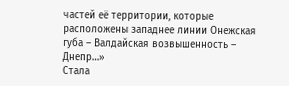частей её территории, которые расположены западнее линии Онежская губа – Валдайская возвышенность – Днепр…»
Стала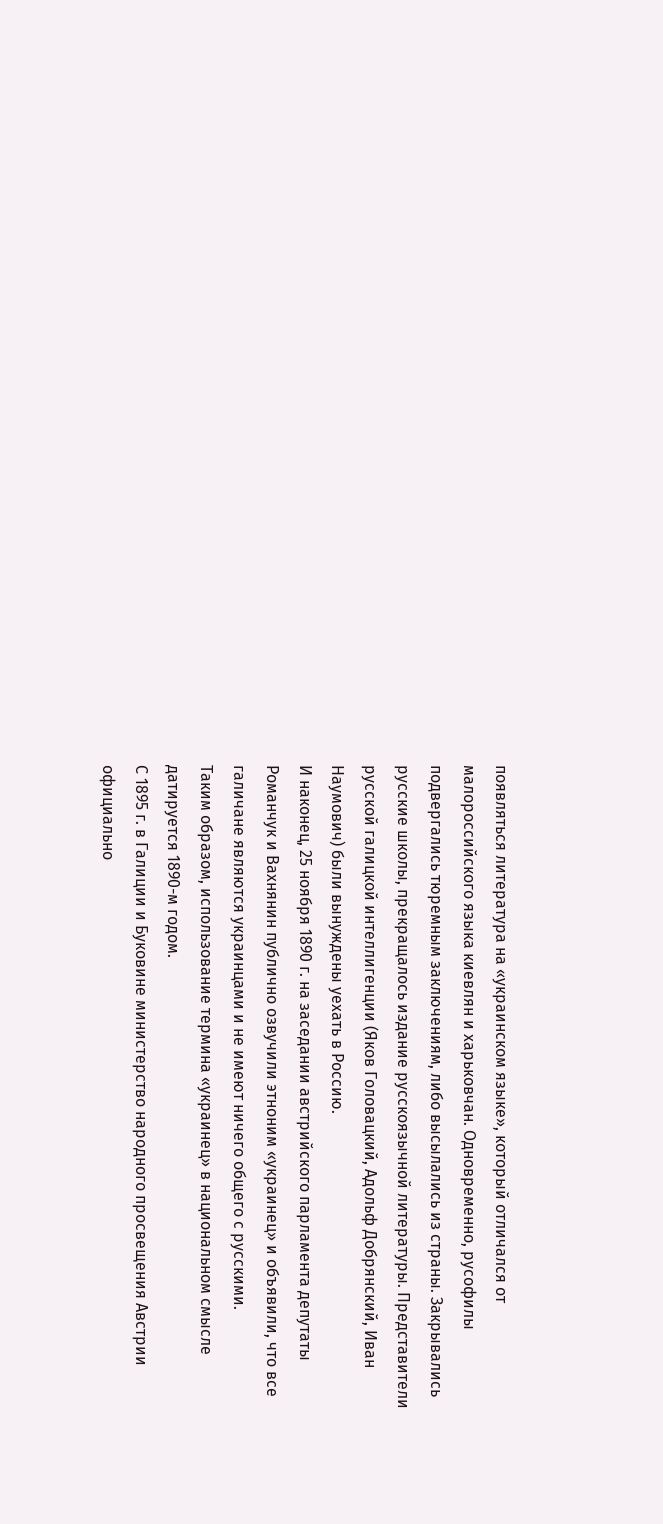появляться литература на «украинском языке», который отличался от малороссийского языка киевлян и харьковчан. Одновременно, русофилы подвергались тюремным заключениям, либо высылались из страны. Закрывались русские школы, прекращалось издание русскоязычной литературы. Представители русской галицкой интеллигенции (Яков Головацкий, Адольф Добрянский, Иван Наумович) были вынуждены уехать в Россию.
И наконец, 25 ноября 1890 г. на заседании австрийского парламента депутаты Романчук и Вахнянин публично озвучили этноним «украинец» и объявили, что все галичане являются украинцами и не имеют ничего общего с русскими.
Таким образом, использование термина «украинец» в национальном смысле датируется 1890-м годом.
С 1895 г. в Галиции и Буковине министерство народного просвещения Австрии официально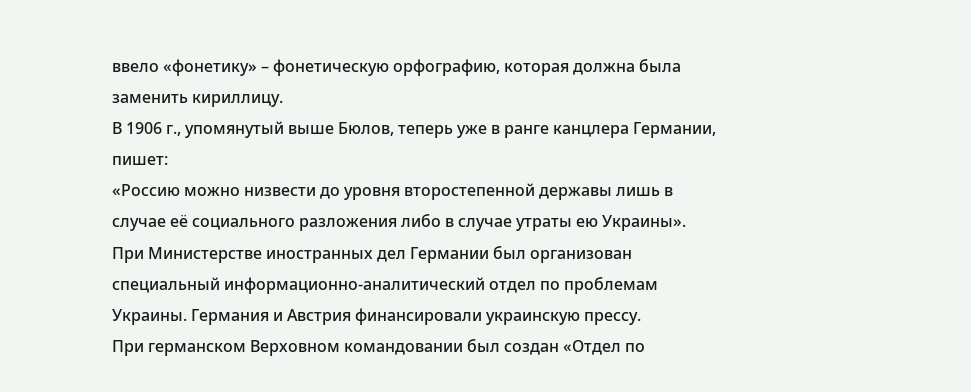ввело «фонетику» – фонетическую орфографию, которая должна была заменить кириллицу.
В 1906 г., упомянутый выше Бюлов, теперь уже в ранге канцлера Германии, пишет:
«Россию можно низвести до уровня второстепенной державы лишь в случае её социального разложения либо в случае утраты ею Украины».
При Министерстве иностранных дел Германии был организован специальный информационно-аналитический отдел по проблемам Украины. Германия и Австрия финансировали украинскую прессу.
При германском Верховном командовании был создан «Отдел по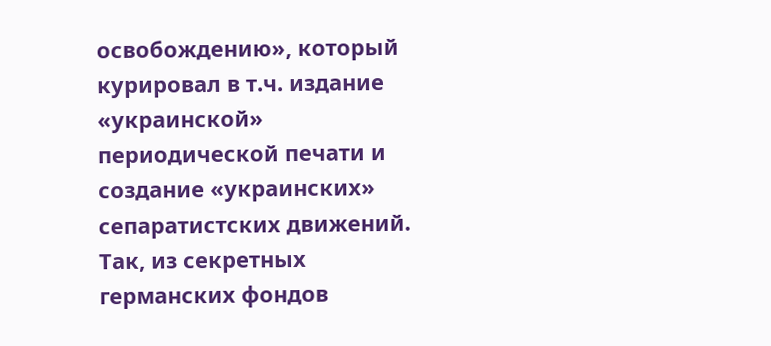освобождению», который курировал в т.ч. издание «украинской» периодической печати и создание «украинских» сепаратистских движений. Так, из секретных германских фондов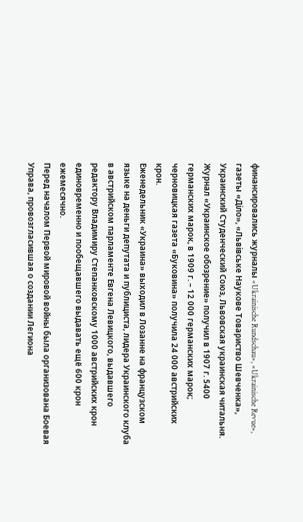финансировались журналы «Ukrainische Rundschau», «Ukrainische Revue», газеты «Діло», «Львівське Наукове Товариство Шевченка», Украинский Студенческий Союз, Львовская украинская читальня.
Журнал «Украинское обозрение» получил в 1907 г. 5400 германских марок, в 1909 г. – 12 000 германских марок; черновицкая газета «Буковина» получила 24 000 австрийских крон.
Еженедельник «Украина» выходил в Лозанне на французском языке на деньги депутата и публициста, лидера Украинского клуба в австрийском парламенте Евгена Левицкого, выдавшего редактору Владимиру Степанковскому 1000 австрийских крон единовременно и пообещавшего выдавать ещё 600 крон ежемесячно.
Перед началом Первой мировой войны была организована Боевая Управа, провозгласившая о создании Легиона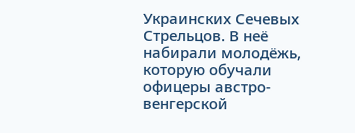Украинских Сечевых Стрельцов. В неё набирали молодёжь, которую обучали офицеры австро-венгерской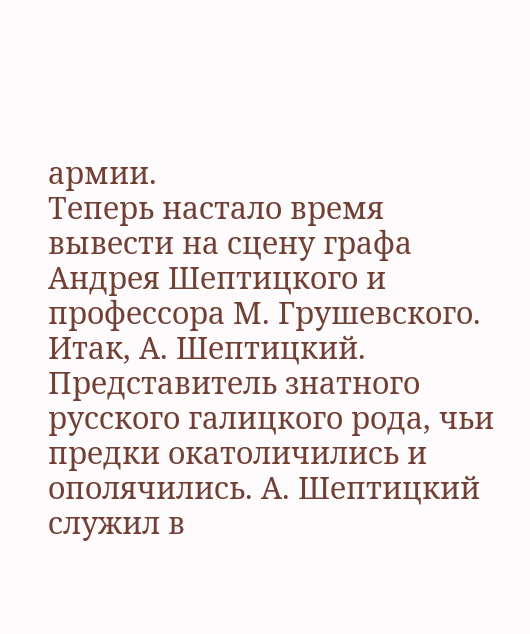армии.
Теперь настало время вывести на сцену графа Андрея Шептицкого и профессора М. Грушевского.
Итак, А. Шептицкий. Представитель знатного русского галицкого рода, чьи предки окатоличились и ополячились. А. Шептицкий служил в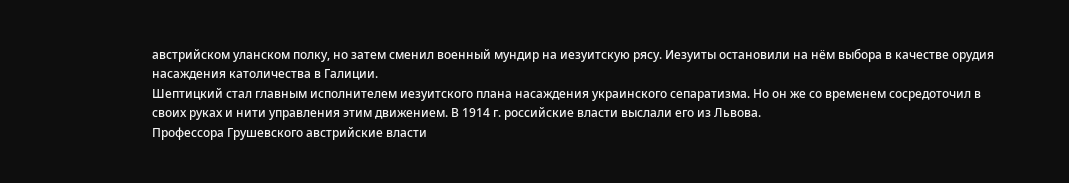австрийском уланском полку, но затем сменил военный мундир на иезуитскую рясу. Иезуиты остановили на нём выбора в качестве орудия насаждения католичества в Галиции.
Шептицкий стал главным исполнителем иезуитского плана насаждения украинского сепаратизма. Но он же со временем сосредоточил в своих руках и нити управления этим движением. В 1914 г. российские власти выслали его из Львова.
Профессора Грушевского австрийские власти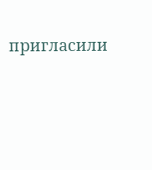пригласили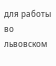для работы во львовском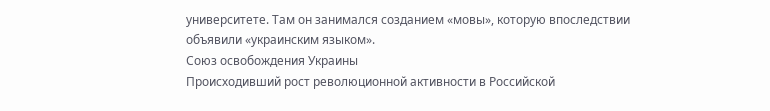университете. Там он занимался созданием «мовы», которую впоследствии объявили «украинским языком».
Союз освобождения Украины
Происходивший рост революционной активности в Российской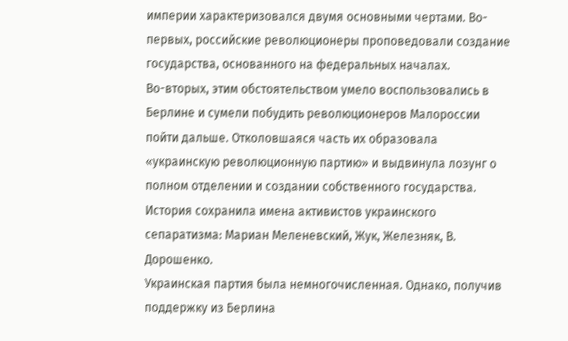империи характеризовался двумя основными чертами. Во-первых, российские революционеры проповедовали создание государства, основанного на федеральных началах.
Во-вторых, этим обстоятельством умело воспользовались в Берлине и сумели побудить революционеров Малороссии пойти дальше. Отколовшаяся часть их образовала «украинскую революционную партию» и выдвинула лозунг о полном отделении и создании собственного государства.
История сохранила имена активистов украинского сепаратизма: Мариан Меленевский, Жук, Железняк, В. Дорошенко.
Украинская партия была немногочисленная. Однако, получив поддержку из Берлина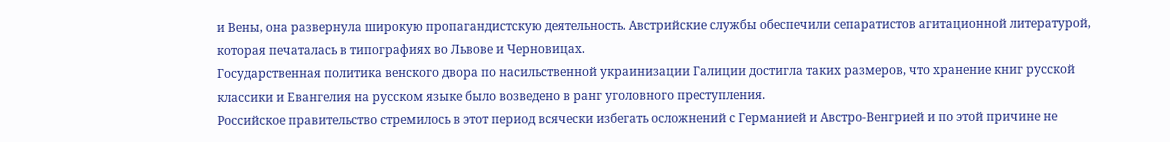и Вены, она развернула широкую пропагандистскую деятельность. Австрийские службы обеспечили сепаратистов агитационной литературой, которая печаталась в типографиях во Львове и Черновицах.
Государственная политика венского двора по насильственной украинизации Галиции достигла таких размеров, что хранение книг русской классики и Евангелия на русском языке было возведено в ранг уголовного преступления.
Российское правительство стремилось в этот период всячески избегать осложнений с Германией и Австро-Венгрией и по этой причине не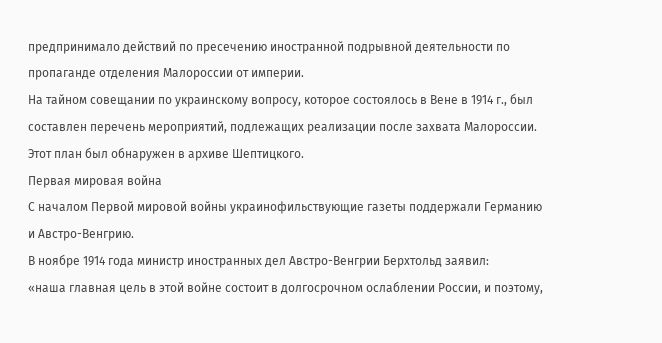предпринимало действий по пресечению иностранной подрывной деятельности по пропаганде отделения Малороссии от империи.
На тайном совещании по украинскому вопросу, которое состоялось в Вене в 1914 г., был составлен перечень мероприятий, подлежащих реализации после захвата Малороссии. Этот план был обнаружен в архиве Шептицкого.
Первая мировая война
С началом Первой мировой войны украинофильствующие газеты поддержали Германию и Австро-Венгрию.
В ноябре 1914 года министр иностранных дел Австро-Венгрии Берхтольд заявил:
«наша главная цель в этой войне состоит в долгосрочном ослаблении России, и поэтому,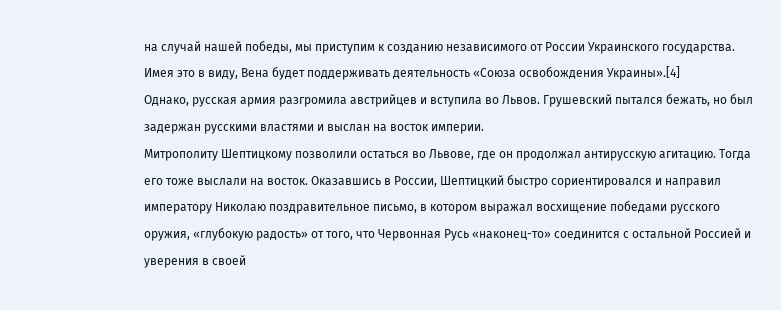на случай нашей победы, мы приступим к созданию независимого от России Украинского государства. Имея это в виду, Вена будет поддерживать деятельность «Союза освобождения Украины».[4]
Однако, русская армия разгромила австрийцев и вступила во Львов. Грушевский пытался бежать, но был задержан русскими властями и выслан на восток империи.
Митрополиту Шептицкому позволили остаться во Львове, где он продолжал антирусскую агитацию. Тогда его тоже выслали на восток. Оказавшись в России, Шептицкий быстро сориентировался и направил императору Николаю поздравительное письмо, в котором выражал восхищение победами русского оружия, «глубокую радость» от того, что Червонная Русь «наконец-то» соединится с остальной Россией и уверения в своей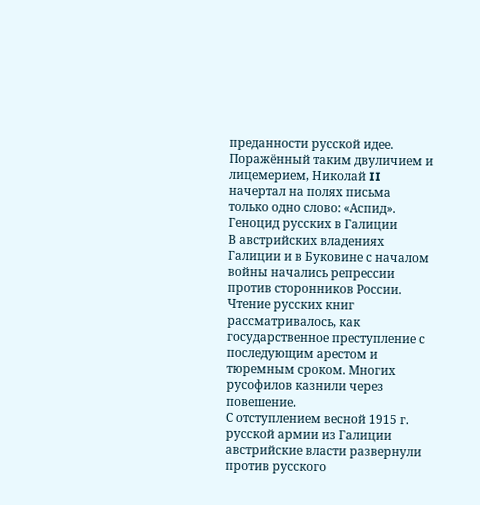преданности русской идее.
Поражённый таким двуличием и лицемерием, Николай II начертал на полях письма только одно слово: «Аспид».
Геноцид русских в Галиции
В австрийских владениях Галиции и в Буковине с началом войны начались репрессии против сторонников России. Чтение русских книг рассматривалось, как государственное преступление с последующим арестом и тюремным сроком. Многих русофилов казнили через повешение.
С отступлением весной 1915 г. русской армии из Галиции австрийские власти развернули против русского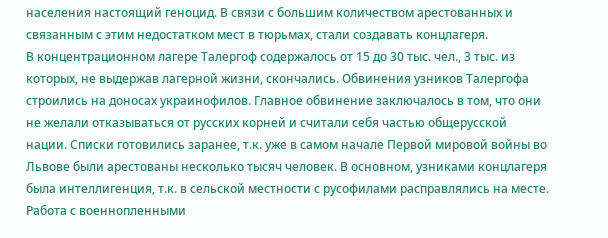населения настоящий геноцид. В связи с большим количеством арестованных и связанным с этим недостатком мест в тюрьмах, стали создавать концлагеря.
В концентрационном лагере Талергоф содержалось от 15 до 30 тыс. чел., 3 тыс. из которых, не выдержав лагерной жизни, скончались. Обвинения узников Талергофа строились на доносах украинофилов. Главное обвинение заключалось в том, что они не желали отказываться от русских корней и считали себя частью общерусской нации. Списки готовились заранее, т.к. уже в самом начале Первой мировой войны во Львове были арестованы несколько тысяч человек. В основном, узниками концлагеря была интеллигенция, т.к. в сельской местности с русофилами расправлялись на месте.
Работа с военнопленными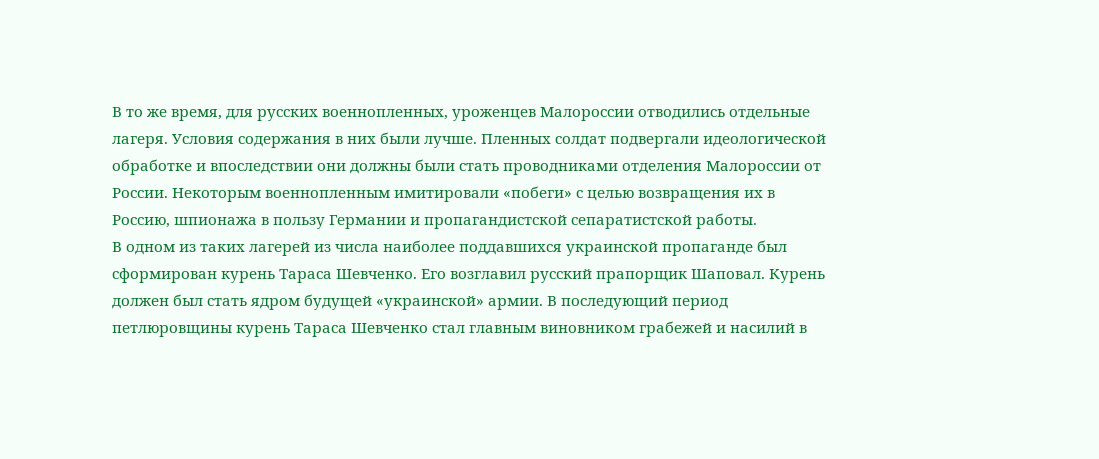В то же время, для русских военнопленных, уроженцев Малороссии отводились отдельные лагеря. Условия содержания в них были лучше. Пленных солдат подвергали идеологической обработке и впоследствии они должны были стать проводниками отделения Малороссии от России. Некоторым военнопленным имитировали «побеги» с целью возвращения их в Россию, шпионажа в пользу Германии и пропагандистской сепаратистской работы.
В одном из таких лагерей из числа наиболее поддавшихся украинской пропаганде был сформирован курень Тараса Шевченко. Его возглавил русский прапорщик Шаповал. Курень должен был стать ядром будущей «украинской» армии. В последующий период петлюровщины курень Тараса Шевченко стал главным виновником грабежей и насилий в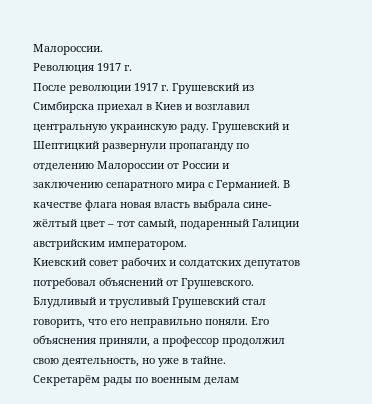Малороссии.
Революция 1917 г.
После революции 1917 г. Грушевский из Симбирска приехал в Киев и возглавил центральную украинскую раду. Грушевский и Шептицкий развернули пропаганду по отделению Малороссии от России и заключению сепаратного мира с Германией. В качестве флага новая власть выбрала сине-жёлтый цвет – тот самый, подаренный Галиции австрийским императором.
Киевский совет рабочих и солдатских депутатов потребовал объяснений от Грушевского. Блудливый и трусливый Грушевский стал говорить, что его неправильно поняли. Его объяснения приняли, а профессор продолжил свою деятельность, но уже в тайне.
Секретарём рады по военным делам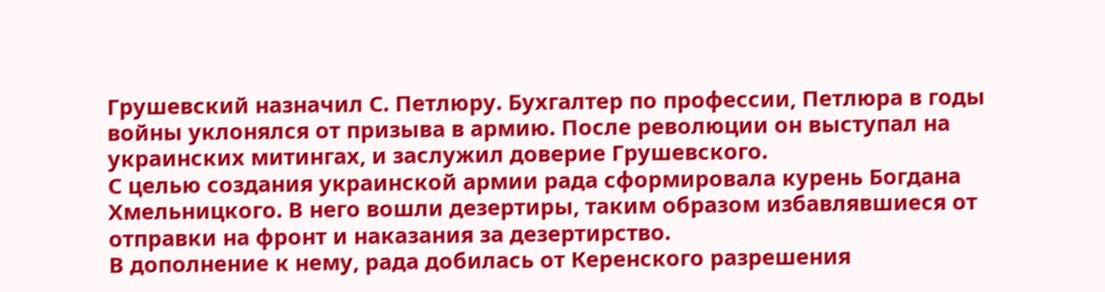Грушевский назначил С. Петлюру. Бухгалтер по профессии, Петлюра в годы войны уклонялся от призыва в армию. После революции он выступал на украинских митингах, и заслужил доверие Грушевского.
С целью создания украинской армии рада сформировала курень Богдана Хмельницкого. В него вошли дезертиры, таким образом избавлявшиеся от отправки на фронт и наказания за дезертирство.
В дополнение к нему, рада добилась от Керенского разрешения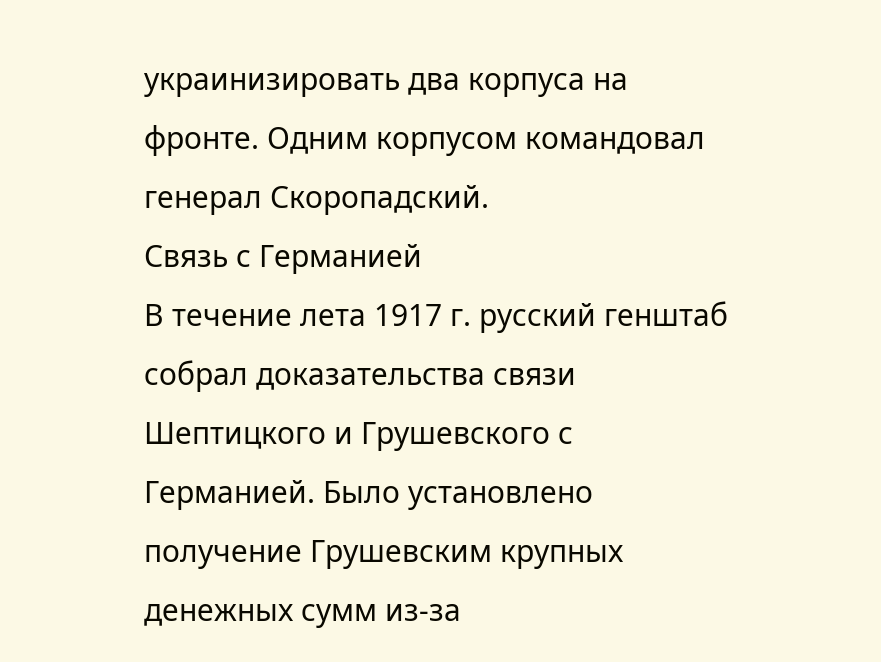украинизировать два корпуса на фронте. Одним корпусом командовал генерал Скоропадский.
Связь с Германией
В течение лета 1917 г. русский генштаб собрал доказательства связи Шептицкого и Грушевского с Германией. Было установлено получение Грушевским крупных денежных сумм из-за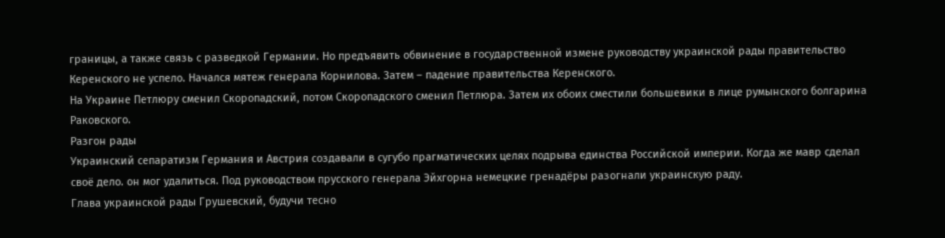границы, а также связь с разведкой Германии. Но предъявить обвинение в государственной измене руководству украинской рады правительство Керенского не успело. Начался мятеж генерала Корнилова. Затем – падение правительства Керенского.
На Украине Петлюру сменил Скоропадский, потом Скоропадского сменил Петлюра. Затем их обоих сместили большевики в лице румынского болгарина Раковского.
Разгон рады
Украинский сепаратизм Германия и Австрия создавали в сугубо прагматических целях подрыва единства Российской империи. Когда же мавр сделал своё дело. он мог удалиться. Под руководством прусского генерала Эйхгорна немецкие гренадёры разогнали украинскую раду.
Глава украинской рады Грушевский, будучи тесно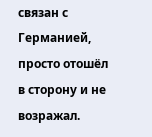связан с Германией, просто отошёл в сторону и не возражал.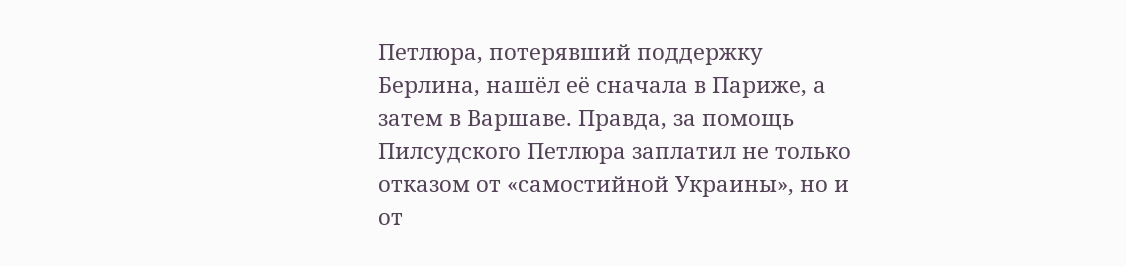Петлюра, потерявший поддержку Берлина, нашёл её сначала в Париже, а затем в Варшаве. Правда, за помощь Пилсудского Петлюра заплатил не только отказом от «самостийной Украины», но и от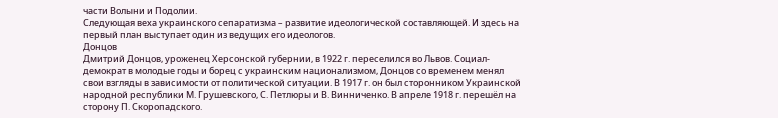части Волыни и Подолии.
Следующая веха украинского сепаратизма – развитие идеологической составляющей. И здесь на первый план выступает один из ведущих его идеологов.
Донцов
Дмитрий Донцов, уроженец Херсонской губернии, в 1922 г. переселился во Львов. Социал-демократ в молодые годы и борец с украинским национализмом, Донцов со временем менял свои взгляды в зависимости от политической ситуации. В 1917 г. он был сторонником Украинской народной республики М. Грушевского, С. Петлюры и В. Винниченко. В апреле 1918 г. перешёл на сторону П. Скоропадского.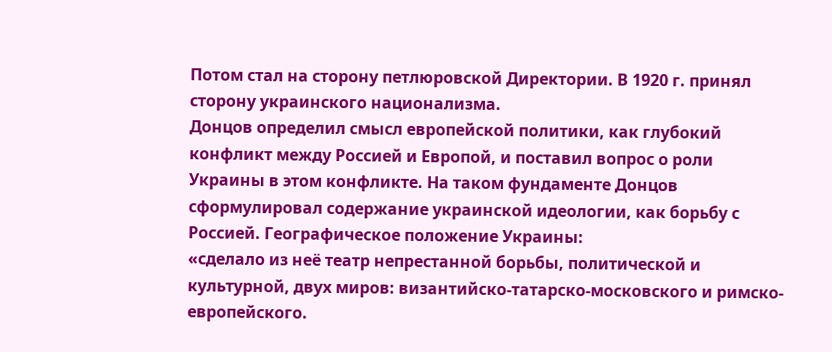Потом стал на сторону петлюровской Директории. В 1920 г. принял сторону украинского национализма.
Донцов определил смысл европейской политики, как глубокий конфликт между Россией и Европой, и поставил вопрос о роли Украины в этом конфликте. На таком фундаменте Донцов сформулировал содержание украинской идеологии, как борьбу с Россией. Географическое положение Украины:
«сделало из неё театр непрестанной борьбы, политической и культурной, двух миров: византийско-татарско-московского и римско-европейского.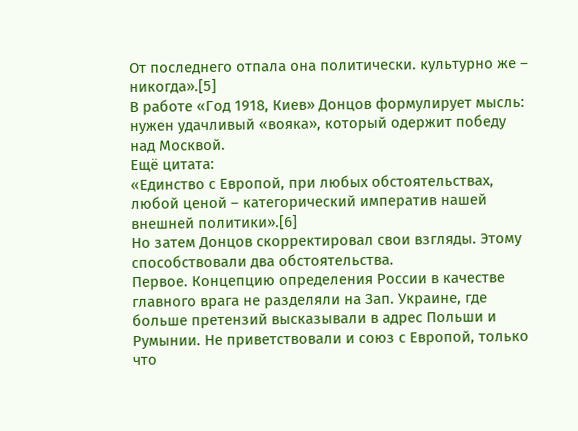От последнего отпала она политически. культурно же – никогда».[5]
В работе «Год 1918, Киев» Донцов формулирует мысль: нужен удачливый «вояка», который одержит победу над Москвой.
Ещё цитата:
«Единство с Европой, при любых обстоятельствах, любой ценой – категорический императив нашей внешней политики».[6]
Но затем Донцов скорректировал свои взгляды. Этому способствовали два обстоятельства.
Первое. Концепцию определения России в качестве главного врага не разделяли на Зап. Украине, где больше претензий высказывали в адрес Польши и Румынии. Не приветствовали и союз с Европой, только что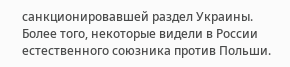санкционировавшей раздел Украины. Более того, некоторые видели в России естественного союзника против Польши.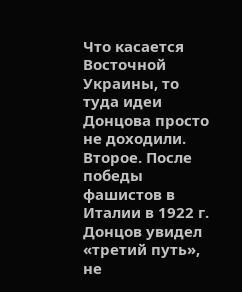Что касается Восточной Украины, то туда идеи Донцова просто не доходили.
Второе. После победы фашистов в Италии в 1922 г. Донцов увидел «третий путь», не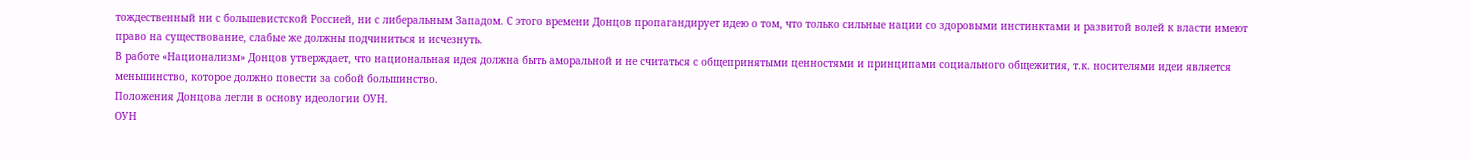тождественный ни с большевистской Россией, ни с либеральным Западом. С этого времени Донцов пропагандирует идею о том, что только сильные нации со здоровыми инстинктами и развитой волей к власти имеют право на существование, слабые же должны подчиниться и исчезнуть.
В работе «Национализм» Донцов утверждает, что национальная идея должна быть аморальной и не считаться с общепринятыми ценностями и принципами социального общежития, т.к. носителями идеи является меньшинство, которое должно повести за собой большинство.
Положения Донцова легли в основу идеологии ОУН.
ОУН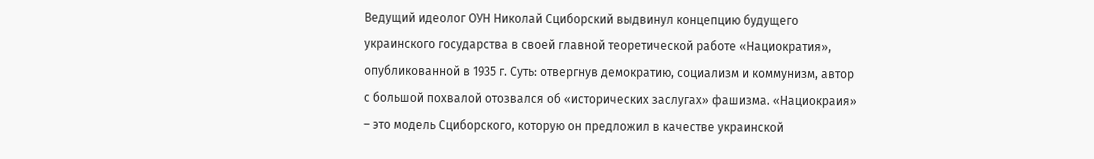Ведущий идеолог ОУН Николай Сциборский выдвинул концепцию будущего украинского государства в своей главной теоретической работе «Нациократия», опубликованной в 1935 г. Суть: отвергнув демократию, социализм и коммунизм, автор с большой похвалой отозвался об «исторических заслугах» фашизма. «Нациокраия» – это модель Сциборского, которую он предложил в качестве украинской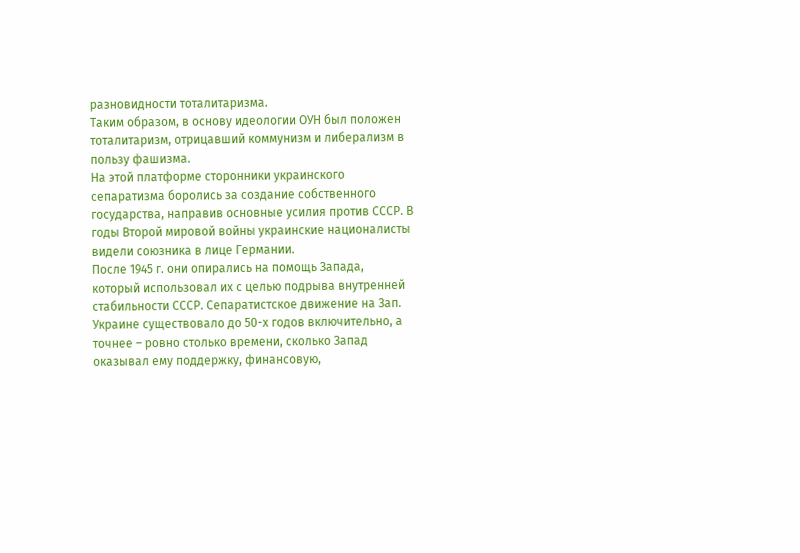разновидности тоталитаризма.
Таким образом, в основу идеологии ОУН был положен тоталитаризм, отрицавший коммунизм и либерализм в пользу фашизма.
На этой платформе сторонники украинского сепаратизма боролись за создание собственного государства, направив основные усилия против СССР. В годы Второй мировой войны украинские националисты видели союзника в лице Германии.
После 1945 г. они опирались на помощь Запада, который использовал их с целью подрыва внутренней стабильности СССР. Сепаратистское движение на Зап. Украине существовало до 50-х годов включительно, а точнее – ровно столько времени, сколько Запад оказывал ему поддержку, финансовую,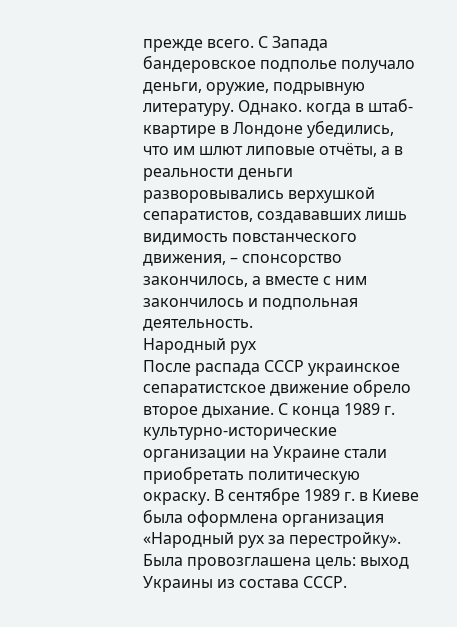прежде всего. С Запада бандеровское подполье получало деньги, оружие, подрывную литературу. Однако. когда в штаб-квартире в Лондоне убедились, что им шлют липовые отчёты, а в реальности деньги разворовывались верхушкой сепаратистов, создававших лишь видимость повстанческого движения, – спонсорство закончилось, а вместе с ним закончилось и подпольная деятельность.
Народный рух
После распада СССР украинское сепаратистское движение обрело второе дыхание. С конца 1989 г. культурно-исторические организации на Украине стали приобретать политическую окраску. В сентябре 1989 г. в Киеве была оформлена организация «Народный рух за перестройку». Была провозглашена цель: выход Украины из состава СССР.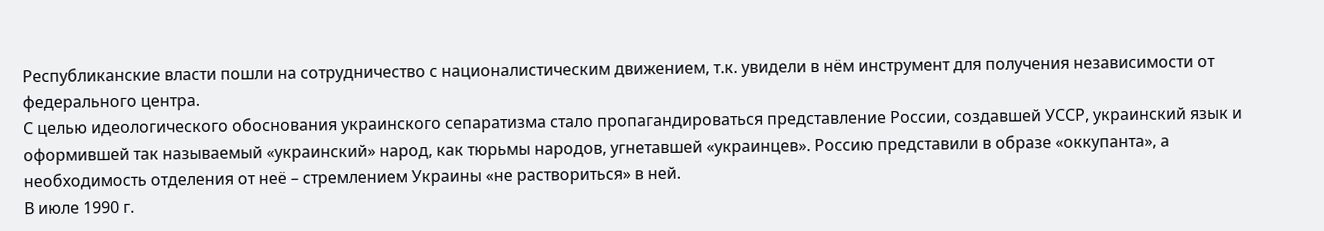Республиканские власти пошли на сотрудничество с националистическим движением, т.к. увидели в нём инструмент для получения независимости от федерального центра.
С целью идеологического обоснования украинского сепаратизма стало пропагандироваться представление России, создавшей УССР, украинский язык и оформившей так называемый «украинский» народ, как тюрьмы народов, угнетавшей «украинцев». Россию представили в образе «оккупанта», а необходимость отделения от неё – стремлением Украины «не раствориться» в ней.
В июле 1990 г.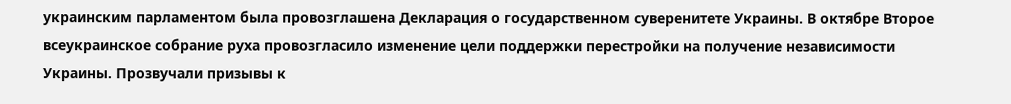украинским парламентом была провозглашена Декларация о государственном суверенитете Украины. В октябре Второе всеукраинское собрание руха провозгласило изменение цели поддержки перестройки на получение независимости Украины. Прозвучали призывы к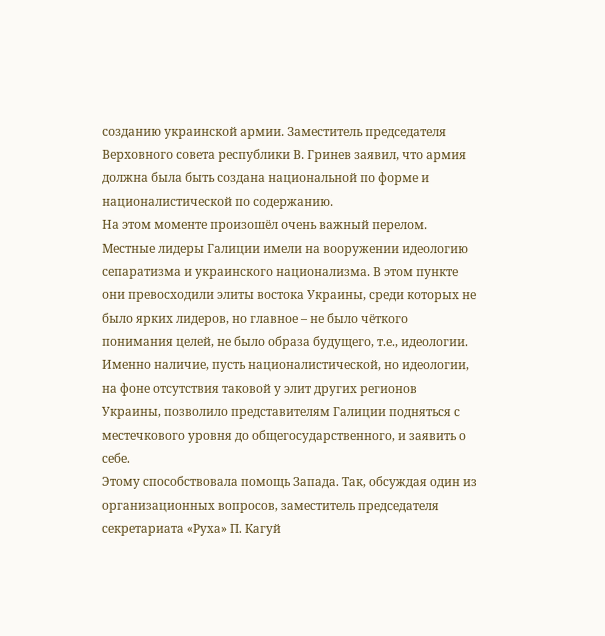созданию украинской армии. Заместитель председателя Верховного совета республики В. Гринев заявил, что армия должна была быть создана национальной по форме и националистической по содержанию.
На этом моменте произошёл очень важный перелом. Местные лидеры Галиции имели на вооружении идеологию сепаратизма и украинского национализма. В этом пункте они превосходили элиты востока Украины, среди которых не было ярких лидеров, но главное – не было чёткого понимания целей, не было образа будущего, т.е., идеологии. Именно наличие, пусть националистической, но идеологии, на фоне отсутствия таковой у элит других регионов Украины, позволило представителям Галиции подняться с местечкового уровня до общегосударственного, и заявить о себе.
Этому способствовала помощь Запада. Так, обсуждая один из организационных вопросов, заместитель председателя секретариата «Руха» П. Кагуй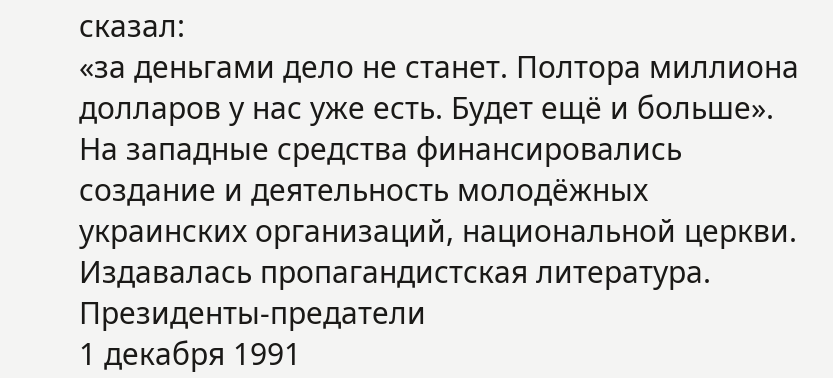сказал:
«за деньгами дело не станет. Полтора миллиона долларов у нас уже есть. Будет ещё и больше».
На западные средства финансировались создание и деятельность молодёжных украинских организаций, национальной церкви. Издавалась пропагандистская литература.
Президенты-предатели
1 декабря 1991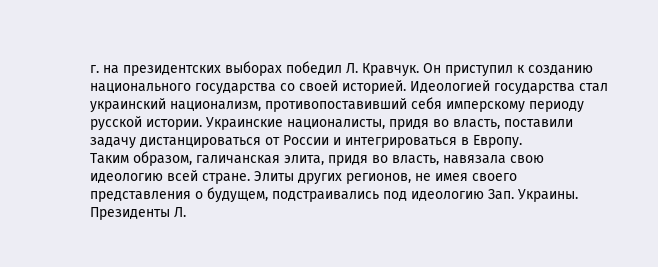г. на президентских выборах победил Л. Кравчук. Он приступил к созданию национального государства со своей историей. Идеологией государства стал украинский национализм, противопоставивший себя имперскому периоду русской истории. Украинские националисты, придя во власть, поставили задачу дистанцироваться от России и интегрироваться в Европу.
Таким образом, галичанская элита, придя во власть, навязала свою идеологию всей стране. Элиты других регионов, не имея своего представления о будущем, подстраивались под идеологию Зап. Украины.
Президенты Л.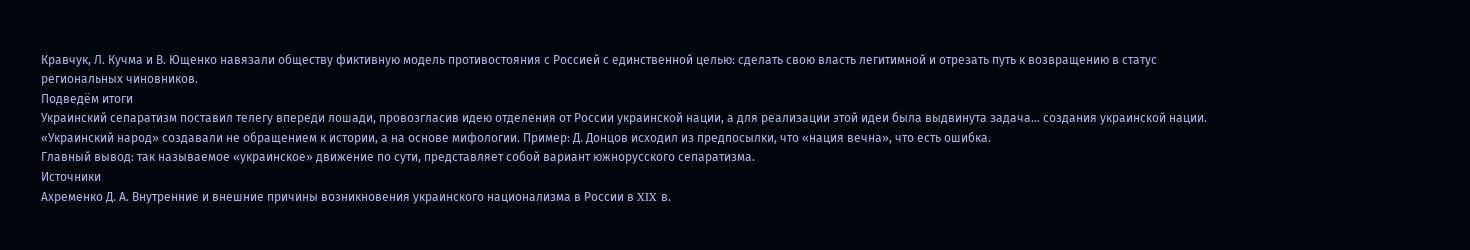Кравчук, Л. Кучма и В. Ющенко навязали обществу фиктивную модель противостояния с Россией с единственной целью: сделать свою власть легитимной и отрезать путь к возвращению в статус региональных чиновников.
Подведём итоги
Украинский сепаратизм поставил телегу впереди лошади, провозгласив идею отделения от России украинской нации, а для реализации этой идеи была выдвинута задача… создания украинской нации.
«Украинский народ» создавали не обращением к истории, а на основе мифологии. Пример: Д. Донцов исходил из предпосылки, что «нация вечна», что есть ошибка.
Главный вывод: так называемое «украинское» движение по сути, представляет собой вариант южнорусского сепаратизма.
Источники
Ахременко Д. А. Внутренние и внешние причины возникновения украинского национализма в России в XIX в.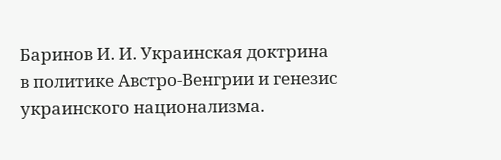Баринов И. И. Украинская доктрина в политике Австро-Венгрии и генезис украинского национализма.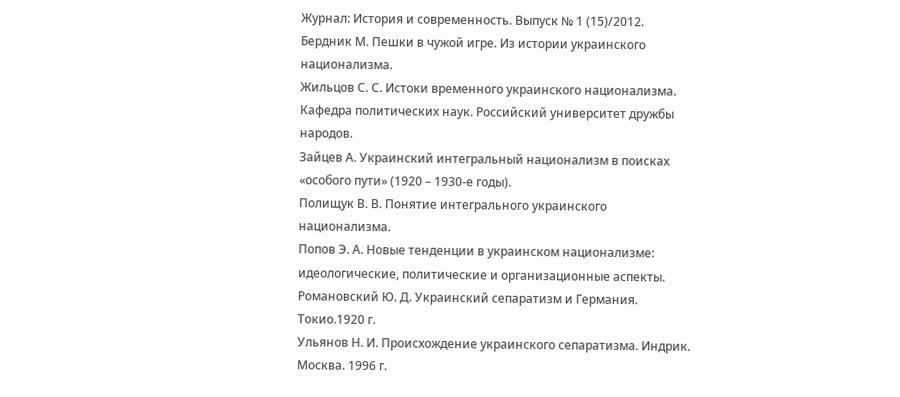Журнал: История и современность. Выпуск № 1 (15)/2012.
Бердник М. Пешки в чужой игре. Из истории украинского национализма.
Жильцов С. С. Истоки временного украинского национализма. Кафедра политических наук. Российский университет дружбы народов.
Зайцев А. Украинский интегральный национализм в поисках «особого пути» (1920 – 1930-е годы).
Полищук В. В. Понятие интегрального украинского национализма.
Попов Э. А. Новые тенденции в украинском национализме: идеологические, политические и организационные аспекты.
Романовский Ю. Д. Украинский сепаратизм и Германия. Токио.1920 г.
Ульянов Н. И. Происхождение украинского сепаратизма. Индрик. Москва. 1996 г.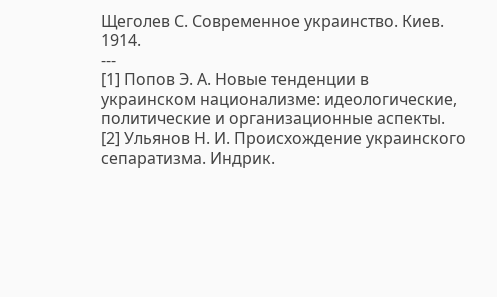Щеголев С. Современное украинство. Киев. 1914.
---
[1] Попов Э. А. Новые тенденции в украинском национализме: идеологические, политические и организационные аспекты.
[2] Ульянов Н. И. Происхождение украинского сепаратизма. Индрик.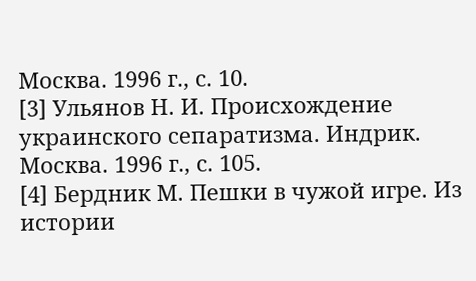Москва. 1996 г., с. 10.
[3] Ульянов Н. И. Происхождение украинского сепаратизма. Индрик. Москва. 1996 г., с. 105.
[4] Бердник М. Пешки в чужой игре. Из истории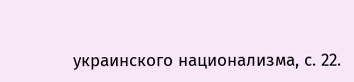украинского национализма, с. 22.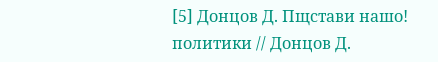[5] Донцов Д. Пщстави нашо! политики // Донцов Д.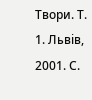Твори. Т. 1. Львiв, 2001. С.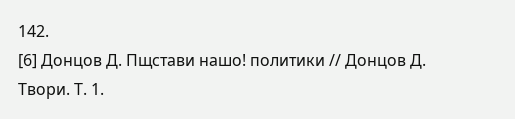142.
[6] Донцов Д. Пщстави нашо! политики // Донцов Д. Твори. Т. 1.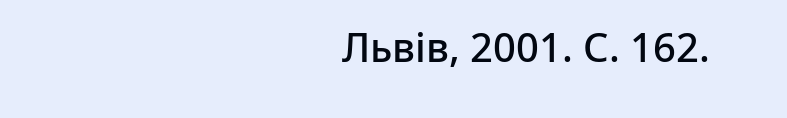Львiв, 2001. С. 162.